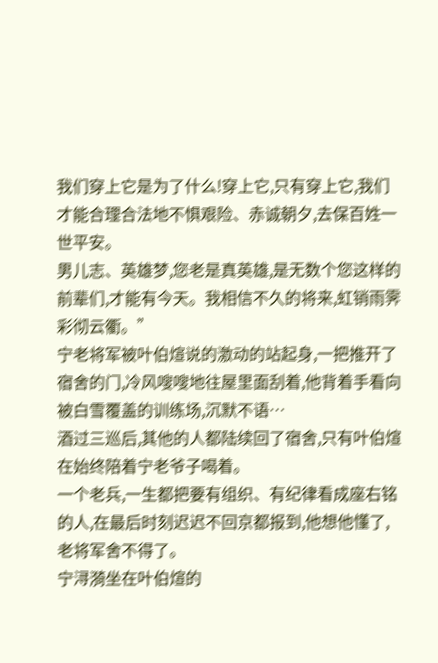我们穿上它是为了什么!穿上它,只有穿上它,我们才能合理合法地不惧艰险、赤诚朝夕,去保百姓一世平安。
男儿志、英雄梦,您老是真英雄,是无数个您这样的前辈们,才能有今天。我相信不久的将来,虹销雨霁彩彻云衢。”
宁老将军被叶伯煊说的激动的站起身,一把推开了宿舍的门,冷风嗖嗖地往屋里面刮着,他背着手看向被白雪覆盖的训练场,沉默不语…
酒过三巡后,其他的人都陆续回了宿舍,只有叶伯煊在始终陪着宁老爷子喝着。
一个老兵,一生都把要有组织、有纪律看成座右铭的人,在最后时刻迟迟不回京都报到,他想他懂了,老将军舍不得了。
宁浔漪坐在叶伯煊的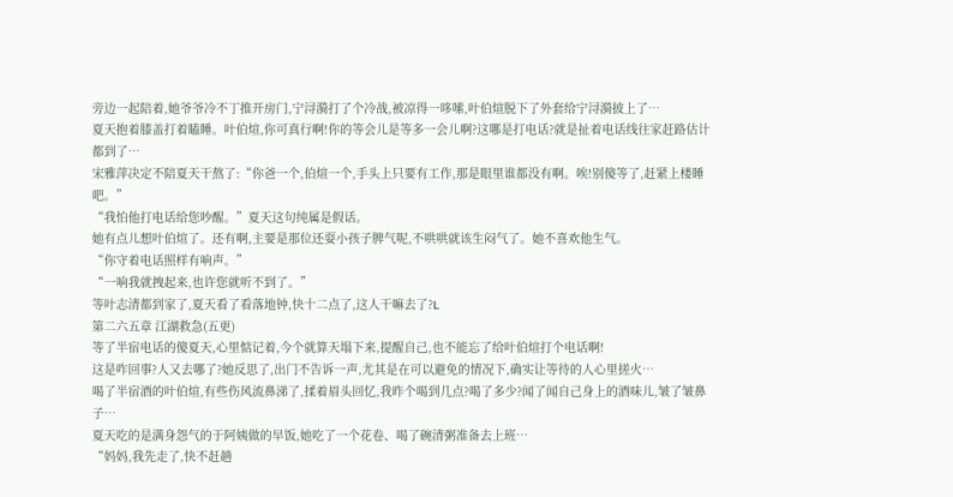旁边一起陪着,她爷爷冷不丁推开房门,宁浔漪打了个冷战,被凉得一哆嗦,叶伯煊脱下了外套给宁浔漪披上了…
夏天抱着膝盖打着瞌睡。叶伯煊,你可真行啊!你的等会儿是等多一会儿啊?这哪是打电话?就是扯着电话线往家赶路估计都到了…
宋雅萍决定不陪夏天干熬了:“你爸一个,伯煊一个,手头上只要有工作,那是眼里谁都没有啊。唉!别傻等了,赶紧上楼睡吧。”
“我怕他打电话给您吵醒。”夏天这句纯属是假话。
她有点儿想叶伯煊了。还有啊,主要是那位还耍小孩子脾气呢,不哄哄就该生闷气了。她不喜欢他生气。
“你守着电话照样有响声。”
“一响我就拽起来,也许您就听不到了。”
等叶志清都到家了,夏天看了看落地钟,快十二点了,这人干嘛去了?L
第二六五章 江湖救急(五更)
等了半宿电话的傻夏天,心里惦记着,今个就算天塌下来,提醒自己,也不能忘了给叶伯煊打个电话啊!
这是咋回事?人又去哪了?她反思了,出门不告诉一声,尤其是在可以避免的情况下,确实让等待的人心里搓火…
喝了半宿酒的叶伯煊,有些伤风流鼻涕了,揉着眉头回忆,我昨个喝到几点?喝了多少?闻了闻自己身上的酒味儿,皱了皱鼻子…
夏天吃的是满身怨气的于阿姨做的早饭,她吃了一个花卷、喝了碗清粥准备去上班…
“妈妈,我先走了,快不赶趟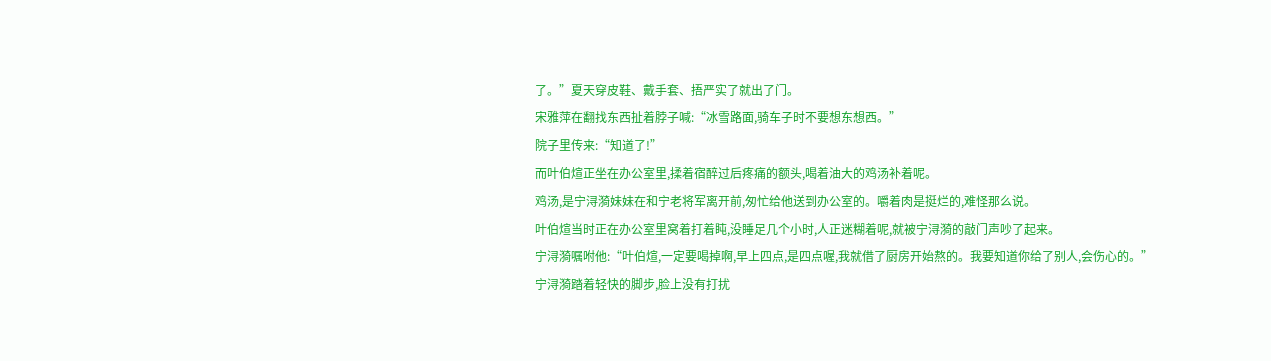了。”夏天穿皮鞋、戴手套、捂严实了就出了门。
宋雅萍在翻找东西扯着脖子喊:“冰雪路面,骑车子时不要想东想西。”
院子里传来:“知道了!”
而叶伯煊正坐在办公室里,揉着宿醉过后疼痛的额头,喝着油大的鸡汤补着呢。
鸡汤,是宁浔漪妹妹在和宁老将军离开前,匆忙给他送到办公室的。嚼着肉是挺烂的,难怪那么说。
叶伯煊当时正在办公室里窝着打着盹,没睡足几个小时,人正迷糊着呢,就被宁浔漪的敲门声吵了起来。
宁浔漪嘱咐他:“叶伯煊,一定要喝掉啊,早上四点,是四点喔,我就借了厨房开始熬的。我要知道你给了别人,会伤心的。”
宁浔漪踏着轻快的脚步,脸上没有打扰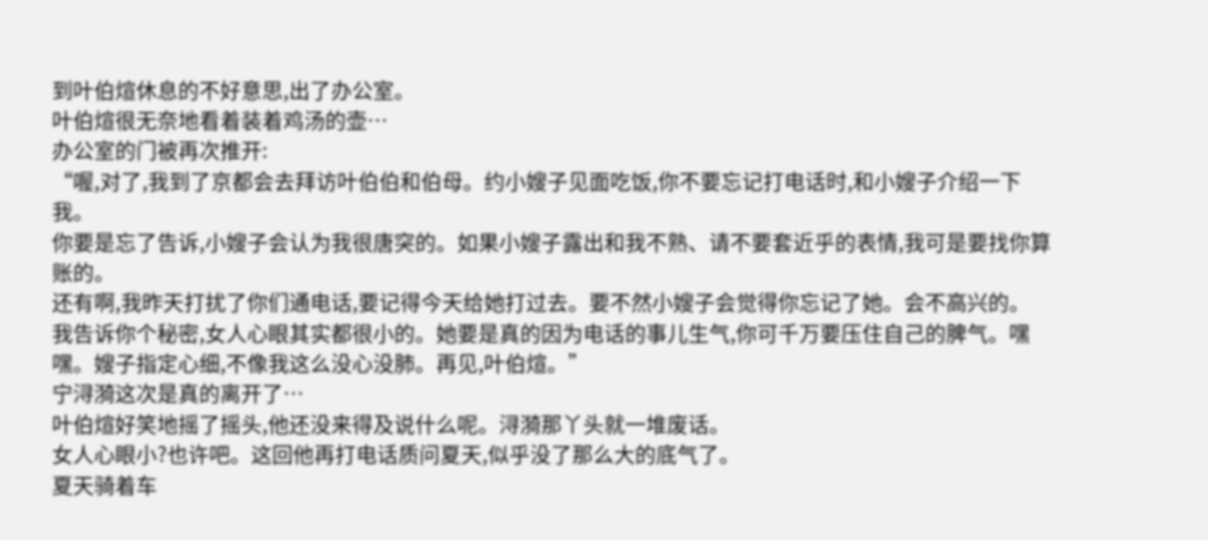到叶伯煊休息的不好意思,出了办公室。
叶伯煊很无奈地看着装着鸡汤的壶…
办公室的门被再次推开:
“喔,对了,我到了京都会去拜访叶伯伯和伯母。约小嫂子见面吃饭,你不要忘记打电话时,和小嫂子介绍一下我。
你要是忘了告诉,小嫂子会认为我很唐突的。如果小嫂子露出和我不熟、请不要套近乎的表情,我可是要找你算账的。
还有啊,我昨天打扰了你们通电话,要记得今天给她打过去。要不然小嫂子会觉得你忘记了她。会不高兴的。
我告诉你个秘密,女人心眼其实都很小的。她要是真的因为电话的事儿生气,你可千万要压住自己的脾气。嘿嘿。嫂子指定心细,不像我这么没心没肺。再见,叶伯煊。”
宁浔漪这次是真的离开了…
叶伯煊好笑地摇了摇头,他还没来得及说什么呢。浔漪那丫头就一堆废话。
女人心眼小?也许吧。这回他再打电话质问夏天,似乎没了那么大的底气了。
夏天骑着车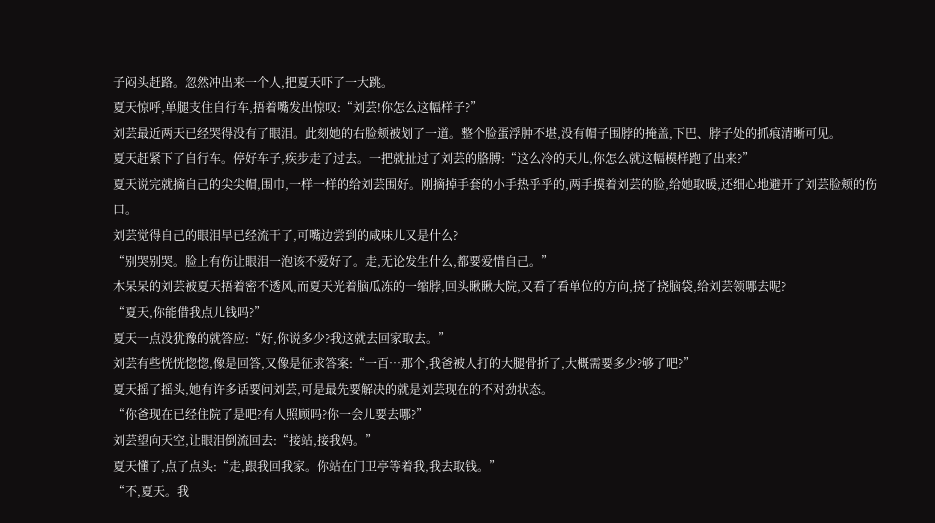子闷头赶路。忽然冲出来一个人,把夏天吓了一大跳。
夏天惊呼,单腿支住自行车,捂着嘴发出惊叹:“刘芸!你怎么这幅样子?”
刘芸最近两天已经哭得没有了眼泪。此刻她的右脸颊被划了一道。整个脸蛋浮肿不堪,没有帽子围脖的掩盖,下巴、脖子处的抓痕清晰可见。
夏天赶紧下了自行车。停好车子,疾步走了过去。一把就扯过了刘芸的胳膊:“这么冷的天儿,你怎么就这幅模样跑了出来?”
夏天说完就摘自己的尖尖帽,围巾,一样一样的给刘芸围好。刚摘掉手套的小手热乎乎的,两手摸着刘芸的脸,给她取暖,还细心地避开了刘芸脸颊的伤口。
刘芸觉得自己的眼泪早已经流干了,可嘴边尝到的咸味儿又是什么?
“别哭别哭。脸上有伤让眼泪一泡该不爱好了。走,无论发生什么,都要爱惜自己。”
木呆呆的刘芸被夏天捂着密不透风,而夏天光着脑瓜冻的一缩脖,回头瞅瞅大院,又看了看单位的方向,挠了挠脑袋,给刘芸领哪去呢?
“夏天,你能借我点儿钱吗?”
夏天一点没犹豫的就答应:“好,你说多少?我这就去回家取去。”
刘芸有些恍恍惚惚,像是回答,又像是征求答案:“一百…那个,我爸被人打的大腿骨折了,大概需要多少?够了吧?”
夏天摇了摇头,她有许多话要问刘芸,可是最先要解决的就是刘芸现在的不对劲状态。
“你爸现在已经住院了是吧?有人照顾吗?你一会儿要去哪?”
刘芸望向天空,让眼泪倒流回去:“接站,接我妈。”
夏天懂了,点了点头:“走,跟我回我家。你站在门卫亭等着我,我去取钱。”
“不,夏天。我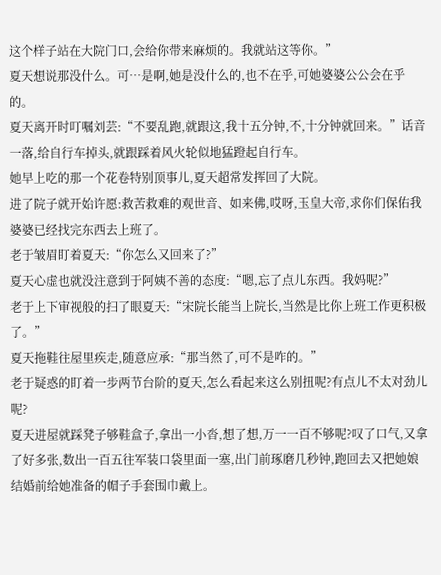这个样子站在大院门口,会给你带来麻烦的。我就站这等你。”
夏天想说那没什么。可…是啊,她是没什么的,也不在乎,可她婆婆公公会在乎的。
夏天离开时叮嘱刘芸:“不要乱跑,就跟这,我十五分钟,不,十分钟就回来。”话音一落,给自行车掉头,就跟踩着风火轮似地猛蹬起自行车。
她早上吃的那一个花卷特别顶事儿,夏天超常发挥回了大院。
进了院子就开始许愿:救苦救难的观世音、如来佛,哎呀,玉皇大帝,求你们保佑我婆婆已经找完东西去上班了。
老于皱眉盯着夏天:“你怎么又回来了?”
夏天心虚也就没注意到于阿姨不善的态度:“嗯,忘了点儿东西。我妈呢?”
老于上下审视般的扫了眼夏天:“宋院长能当上院长,当然是比你上班工作更积极了。”
夏天拖鞋往屋里疾走,随意应承:“那当然了,可不是咋的。”
老于疑惑的盯着一步两节台阶的夏天,怎么看起来这么别扭呢?有点儿不太对劲儿呢?
夏天进屋就踩凳子够鞋盒子,拿出一小沓,想了想,万一一百不够呢?叹了口气,又拿了好多张,数出一百五往军装口袋里面一塞,出门前琢磨几秒钟,跑回去又把她娘结婚前给她准备的帽子手套围巾戴上。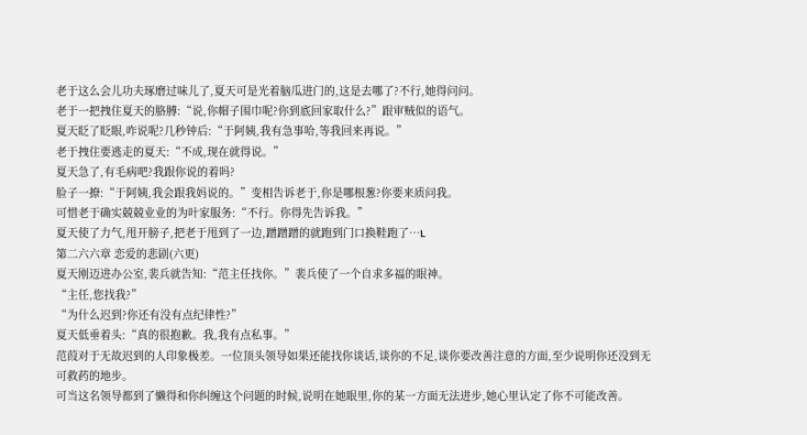老于这么会儿功夫琢磨过味儿了,夏天可是光着脑瓜进门的,这是去哪了?不行,她得问问。
老于一把拽住夏天的胳膊:“说,你帽子围巾呢?你到底回家取什么?”跟审贼似的语气。
夏天眨了眨眼,咋说呢?几秒钟后:“于阿姨,我有急事哈,等我回来再说。”
老于拽住要逃走的夏天:“不成,现在就得说。”
夏天急了,有毛病吧?我跟你说的着吗?
脸子一撩:“于阿姨,我会跟我妈说的。”变相告诉老于,你是哪根葱?你要来质问我。
可惜老于确实兢兢业业的为叶家服务:“不行。你得先告诉我。”
夏天使了力气,甩开膀子,把老于甩到了一边,蹭蹭蹭的就跑到门口换鞋跑了…L
第二六六章 恋爱的悲剧(六更)
夏天刚迈进办公室,裴兵就告知:“范主任找你。”裴兵使了一个自求多福的眼神。
“主任,您找我?”
“为什么迟到?你还有没有点纪律性?”
夏天低垂着头:“真的很抱歉。我,我有点私事。”
范葭对于无故迟到的人印象极差。一位顶头领导如果还能找你谈话,谈你的不足,谈你要改善注意的方面,至少说明你还没到无可救药的地步。
可当这名领导都到了懒得和你纠缠这个问题的时候,说明在她眼里,你的某一方面无法进步,她心里认定了你不可能改善。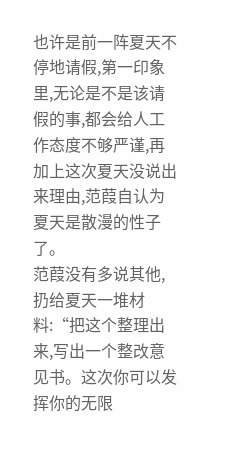也许是前一阵夏天不停地请假,第一印象里,无论是不是该请假的事,都会给人工作态度不够严谨,再加上这次夏天没说出来理由,范葭自认为夏天是散漫的性子了。
范葭没有多说其他,扔给夏天一堆材料:“把这个整理出来,写出一个整改意见书。这次你可以发挥你的无限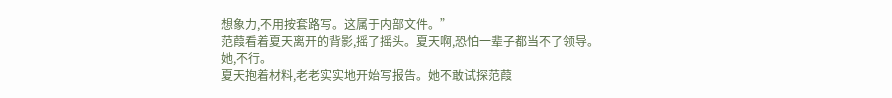想象力,不用按套路写。这属于内部文件。”
范葭看着夏天离开的背影,摇了摇头。夏天啊,恐怕一辈子都当不了领导。她,不行。
夏天抱着材料,老老实实地开始写报告。她不敢试探范葭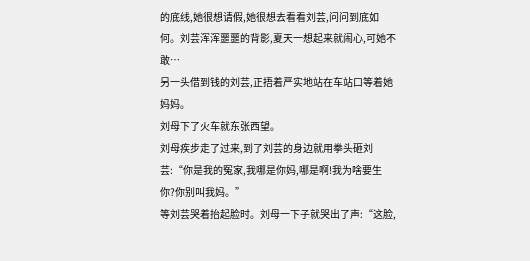的底线,她很想请假,她很想去看看刘芸,问问到底如何。刘芸浑浑噩噩的背影,夏天一想起来就闹心,可她不敢…
另一头借到钱的刘芸,正捂着严实地站在车站口等着她妈妈。
刘母下了火车就东张西望。
刘母疾步走了过来,到了刘芸的身边就用拳头砸刘芸:“你是我的冤家,我哪是你妈,哪是啊!我为啥要生你?你别叫我妈。”
等刘芸哭着抬起脸时。刘母一下子就哭出了声:“这脸,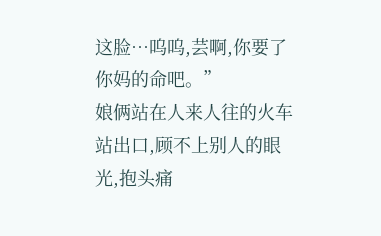这脸…呜呜,芸啊,你要了你妈的命吧。”
娘俩站在人来人往的火车站出口,顾不上别人的眼光,抱头痛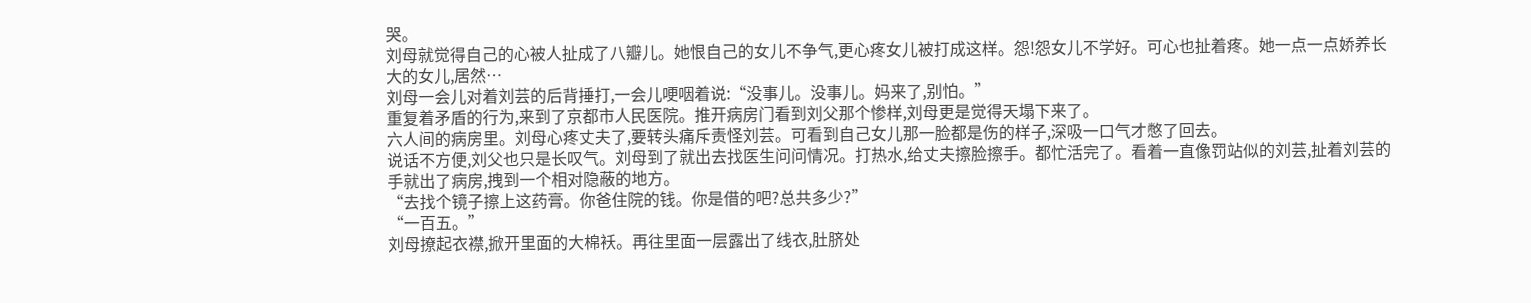哭。
刘母就觉得自己的心被人扯成了八瓣儿。她恨自己的女儿不争气,更心疼女儿被打成这样。怨!怨女儿不学好。可心也扯着疼。她一点一点娇养长大的女儿,居然…
刘母一会儿对着刘芸的后背捶打,一会儿哽咽着说:“没事儿。没事儿。妈来了,别怕。”
重复着矛盾的行为,来到了京都市人民医院。推开病房门看到刘父那个惨样,刘母更是觉得天塌下来了。
六人间的病房里。刘母心疼丈夫了,要转头痛斥责怪刘芸。可看到自己女儿那一脸都是伤的样子,深吸一口气才憋了回去。
说话不方便,刘父也只是长叹气。刘母到了就出去找医生问问情况。打热水,给丈夫擦脸擦手。都忙活完了。看着一直像罚站似的刘芸,扯着刘芸的手就出了病房,拽到一个相对隐蔽的地方。
“去找个镜子擦上这药膏。你爸住院的钱。你是借的吧?总共多少?”
“一百五。”
刘母撩起衣襟,掀开里面的大棉袄。再往里面一层露出了线衣,肚脐处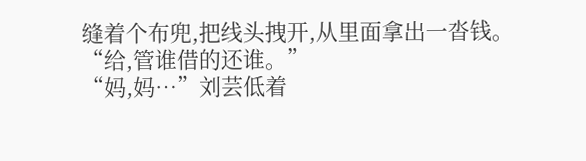缝着个布兜,把线头拽开,从里面拿出一沓钱。
“给,管谁借的还谁。”
“妈,妈…”刘芸低着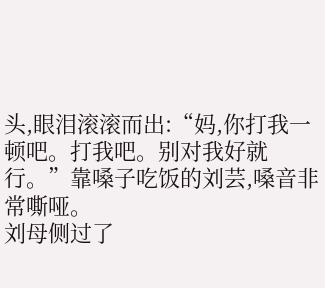头,眼泪滚滚而出:“妈,你打我一顿吧。打我吧。别对我好就行。”靠嗓子吃饭的刘芸,嗓音非常嘶哑。
刘母侧过了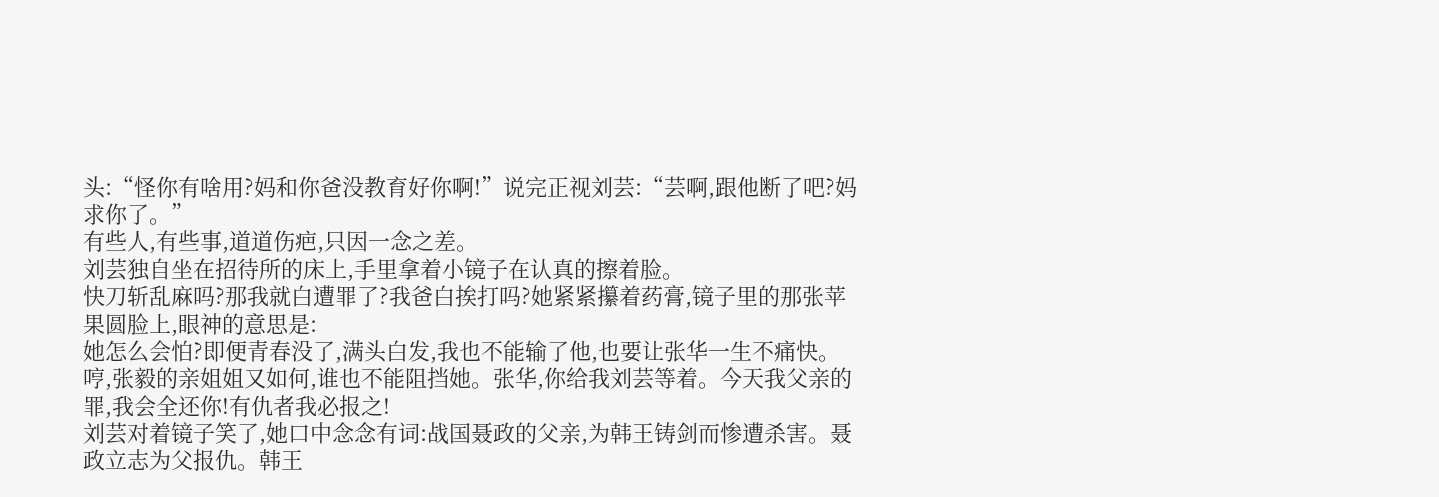头:“怪你有啥用?妈和你爸没教育好你啊!”说完正视刘芸:“芸啊,跟他断了吧?妈求你了。”
有些人,有些事,道道伤疤,只因一念之差。
刘芸独自坐在招待所的床上,手里拿着小镜子在认真的擦着脸。
快刀斩乱麻吗?那我就白遭罪了?我爸白挨打吗?她紧紧攥着药膏,镜子里的那张苹果圆脸上,眼神的意思是:
她怎么会怕?即便青春没了,满头白发,我也不能输了他,也要让张华一生不痛快。
哼,张毅的亲姐姐又如何,谁也不能阻挡她。张华,你给我刘芸等着。今天我父亲的罪,我会全还你!有仇者我必报之!
刘芸对着镜子笑了,她口中念念有词:战国聂政的父亲,为韩王铸剑而惨遭杀害。聂政立志为父报仇。韩王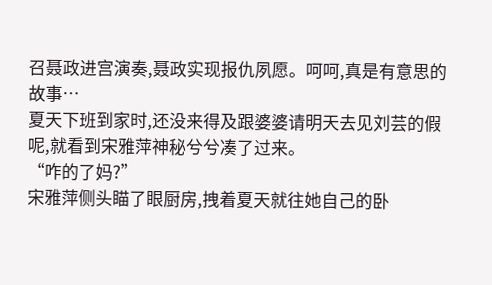召聂政进宫演奏,聂政实现报仇夙愿。呵呵,真是有意思的故事…
夏天下班到家时,还没来得及跟婆婆请明天去见刘芸的假呢,就看到宋雅萍神秘兮兮凑了过来。
“咋的了妈?”
宋雅萍侧头瞄了眼厨房,拽着夏天就往她自己的卧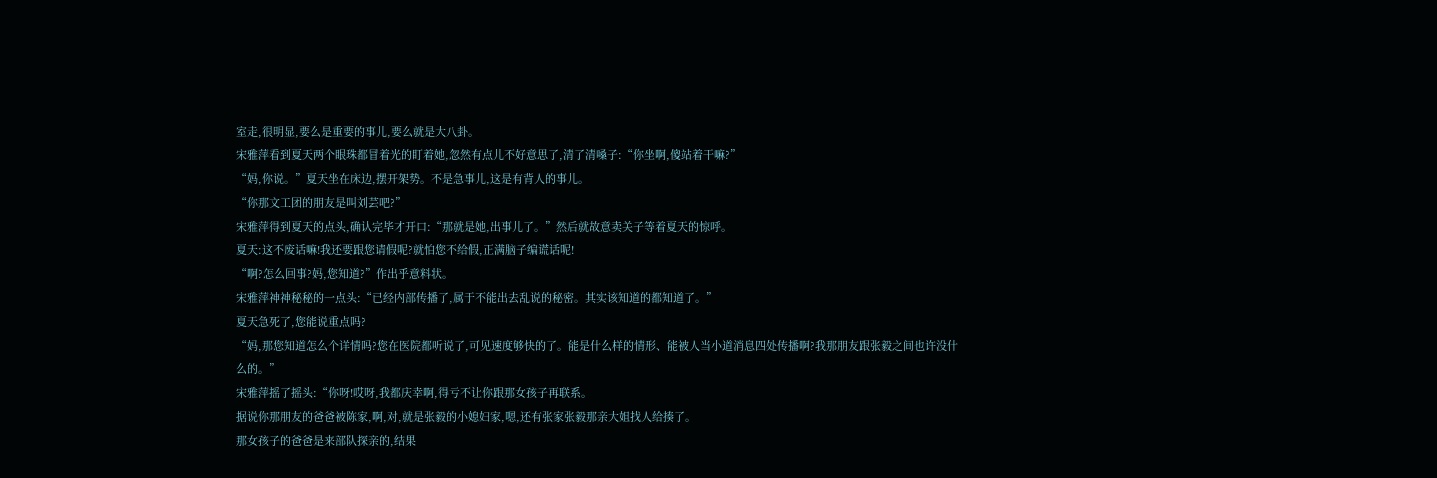室走,很明显,要么是重要的事儿,要么就是大八卦。
宋雅萍看到夏天两个眼珠都冒着光的盯着她,忽然有点儿不好意思了,清了清嗓子:“你坐啊,傻站着干嘛?”
“妈,你说。”夏天坐在床边,摆开架势。不是急事儿,这是有背人的事儿。
“你那文工团的朋友是叫刘芸吧?”
宋雅萍得到夏天的点头,确认完毕才开口:“那就是她,出事儿了。”然后就故意卖关子等着夏天的惊呼。
夏天:这不废话嘛!我还要跟您请假呢?就怕您不给假,正满脑子编谎话呢!
“啊?怎么回事?妈,您知道?”作出乎意料状。
宋雅萍神神秘秘的一点头:“已经内部传播了,属于不能出去乱说的秘密。其实该知道的都知道了。”
夏天急死了,您能说重点吗?
“妈,那您知道怎么个详情吗?您在医院都听说了,可见速度够快的了。能是什么样的情形、能被人当小道消息四处传播啊?我那朋友跟张毅之间也许没什么的。”
宋雅萍摇了摇头:“你呀!哎呀,我都庆幸啊,得亏不让你跟那女孩子再联系。
据说你那朋友的爸爸被陈家,啊,对,就是张毅的小媳妇家,嗯,还有张家张毅那亲大姐找人给揍了。
那女孩子的爸爸是来部队探亲的,结果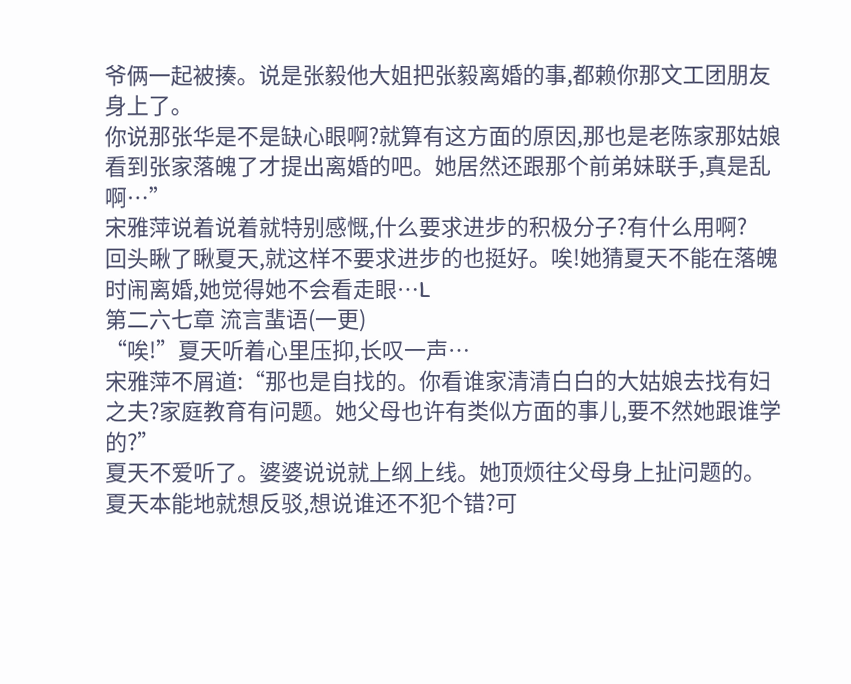爷俩一起被揍。说是张毅他大姐把张毅离婚的事,都赖你那文工团朋友身上了。
你说那张华是不是缺心眼啊?就算有这方面的原因,那也是老陈家那姑娘看到张家落魄了才提出离婚的吧。她居然还跟那个前弟妹联手,真是乱啊…”
宋雅萍说着说着就特别感慨,什么要求进步的积极分子?有什么用啊?
回头瞅了瞅夏天,就这样不要求进步的也挺好。唉!她猜夏天不能在落魄时闹离婚,她觉得她不会看走眼…L
第二六七章 流言蜚语(一更)
“唉!”夏天听着心里压抑,长叹一声…
宋雅萍不屑道:“那也是自找的。你看谁家清清白白的大姑娘去找有妇之夫?家庭教育有问题。她父母也许有类似方面的事儿,要不然她跟谁学的?”
夏天不爱听了。婆婆说说就上纲上线。她顶烦往父母身上扯问题的。
夏天本能地就想反驳,想说谁还不犯个错?可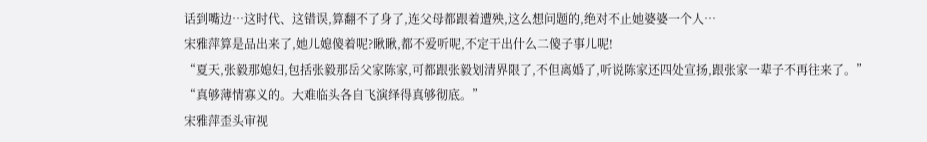话到嘴边…这时代、这错误,算翻不了身了,连父母都跟着遭殃,这么想问题的,绝对不止她婆婆一个人…
宋雅萍算是品出来了,她儿媳傻着呢?瞅瞅,都不爱听呢,不定干出什么二傻子事儿呢!
“夏天,张毅那媳妇,包括张毅那岳父家陈家,可都跟张毅划清界限了,不但离婚了,听说陈家还四处宣扬,跟张家一辈子不再往来了。”
“真够薄情寡义的。大难临头各自飞演绎得真够彻底。”
宋雅萍歪头审视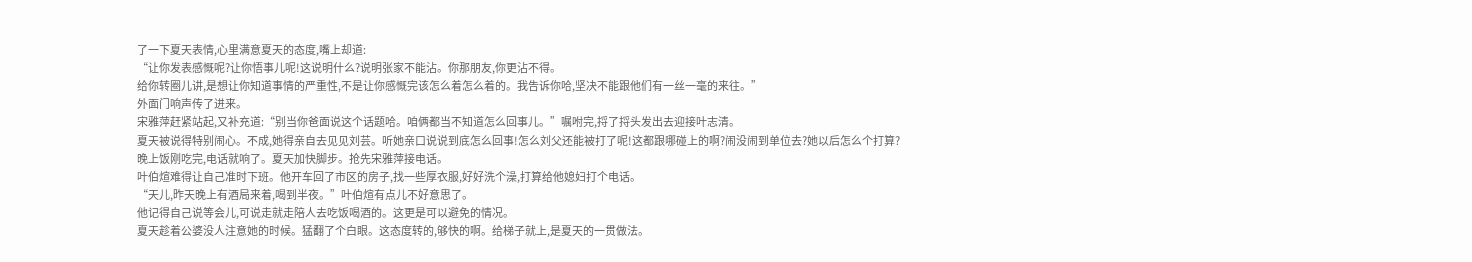了一下夏天表情,心里满意夏天的态度,嘴上却道:
“让你发表感慨呢?让你悟事儿呢!这说明什么?说明张家不能沾。你那朋友,你更沾不得。
给你转圈儿讲,是想让你知道事情的严重性,不是让你感慨完该怎么着怎么着的。我告诉你哈,坚决不能跟他们有一丝一毫的来往。”
外面门响声传了进来。
宋雅萍赶紧站起,又补充道:“别当你爸面说这个话题哈。咱俩都当不知道怎么回事儿。”嘱咐完,捋了捋头发出去迎接叶志清。
夏天被说得特别闹心。不成,她得亲自去见见刘芸。听她亲口说说到底怎么回事!怎么刘父还能被打了呢!这都跟哪碰上的啊?闹没闹到单位去?她以后怎么个打算?
晚上饭刚吃完,电话就响了。夏天加快脚步。抢先宋雅萍接电话。
叶伯煊难得让自己准时下班。他开车回了市区的房子,找一些厚衣服,好好洗个澡,打算给他媳妇打个电话。
“天儿,昨天晚上有酒局来着,喝到半夜。”叶伯煊有点儿不好意思了。
他记得自己说等会儿,可说走就走陪人去吃饭喝酒的。这更是可以避免的情况。
夏天趁着公婆没人注意她的时候。猛翻了个白眼。这态度转的,够快的啊。给梯子就上,是夏天的一贯做法。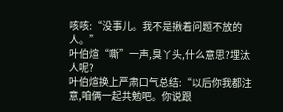咳咳:“没事儿。我不是揪着问题不放的人。”
叶伯煊“嘶”一声,臭丫头,什么意思?埋汰人呢?
叶伯煊换上严肃口气总结:“以后你我都注意,咱俩一起共勉吧。你说跟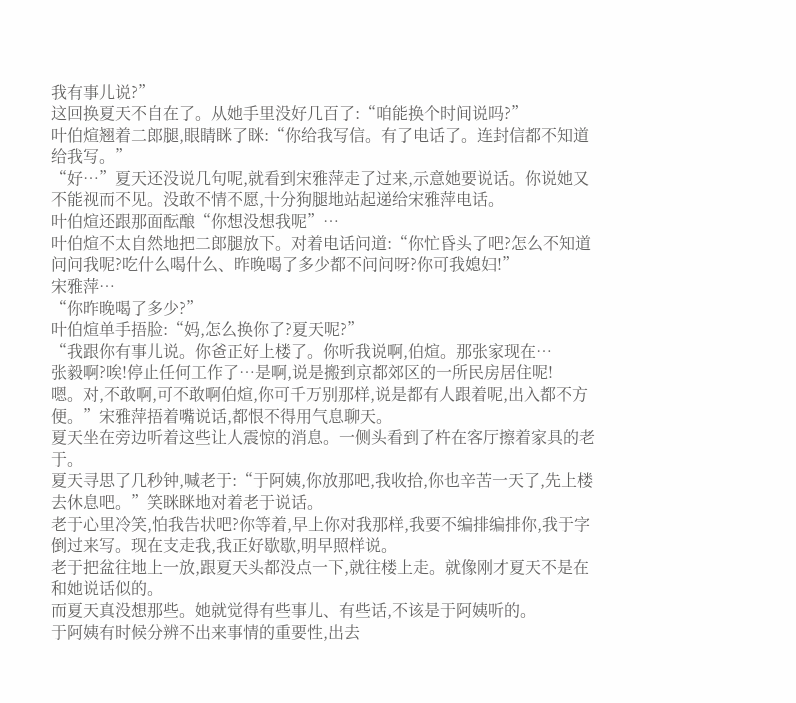我有事儿说?”
这回换夏天不自在了。从她手里没好几百了:“咱能换个时间说吗?”
叶伯煊翘着二郎腿,眼睛眯了眯:“你给我写信。有了电话了。连封信都不知道给我写。”
“好…”夏天还没说几句呢,就看到宋雅萍走了过来,示意她要说话。你说她又不能视而不见。没敢不情不愿,十分狗腿地站起递给宋雅萍电话。
叶伯煊还跟那面酝酿“你想没想我呢”…
叶伯煊不太自然地把二郎腿放下。对着电话问道:“你忙昏头了吧?怎么不知道问问我呢?吃什么喝什么、昨晚喝了多少都不问问呀?你可我媳妇!”
宋雅萍…
“你昨晚喝了多少?”
叶伯煊单手捂脸:“妈,怎么换你了?夏天呢?”
“我跟你有事儿说。你爸正好上楼了。你听我说啊,伯煊。那张家现在…
张毅啊?唉!停止任何工作了…是啊,说是搬到京都郊区的一所民房居住呢!
嗯。对,不敢啊,可不敢啊伯煊,你可千万别那样,说是都有人跟着呢,出入都不方便。”宋雅萍捂着嘴说话,都恨不得用气息聊天。
夏天坐在旁边听着这些让人震惊的消息。一侧头看到了杵在客厅擦着家具的老于。
夏天寻思了几秒钟,喊老于:“于阿姨,你放那吧,我收拾,你也辛苦一天了,先上楼去休息吧。”笑眯眯地对着老于说话。
老于心里冷笑,怕我告状吧?你等着,早上你对我那样,我要不编排编排你,我于字倒过来写。现在支走我,我正好歇歇,明早照样说。
老于把盆往地上一放,跟夏天头都没点一下,就往楼上走。就像刚才夏天不是在和她说话似的。
而夏天真没想那些。她就觉得有些事儿、有些话,不该是于阿姨听的。
于阿姨有时候分辨不出来事情的重要性,出去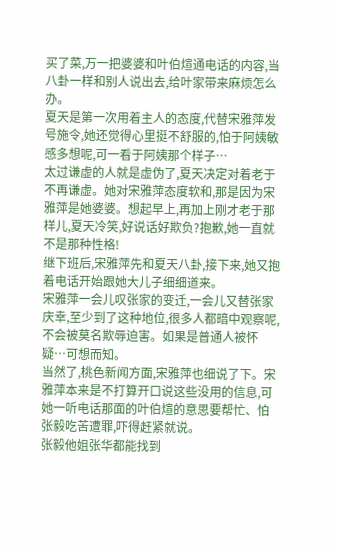买了菜,万一把婆婆和叶伯煊通电话的内容,当八卦一样和别人说出去,给叶家带来麻烦怎么办。
夏天是第一次用着主人的态度,代替宋雅萍发号施令,她还觉得心里挺不舒服的,怕于阿姨敏感多想呢,可一看于阿姨那个样子…
太过谦虚的人就是虚伪了,夏天决定对着老于不再谦虚。她对宋雅萍态度软和,那是因为宋雅萍是她婆婆。想起早上,再加上刚才老于那样儿,夏天冷笑,好说话好欺负?抱歉,她一直就不是那种性格!
继下班后,宋雅萍先和夏天八卦,接下来,她又抱着电话开始跟她大儿子细细道来。
宋雅萍一会儿叹张家的变迁,一会儿又替张家庆幸,至少到了这种地位,很多人都暗中观察呢,不会被莫名欺辱迫害。如果是普通人被怀疑…可想而知。
当然了,桃色新闻方面,宋雅萍也细说了下。宋雅萍本来是不打算开口说这些没用的信息,可她一听电话那面的叶伯煊的意思要帮忙、怕张毅吃苦遭罪,吓得赶紧就说。
张毅他姐张华都能找到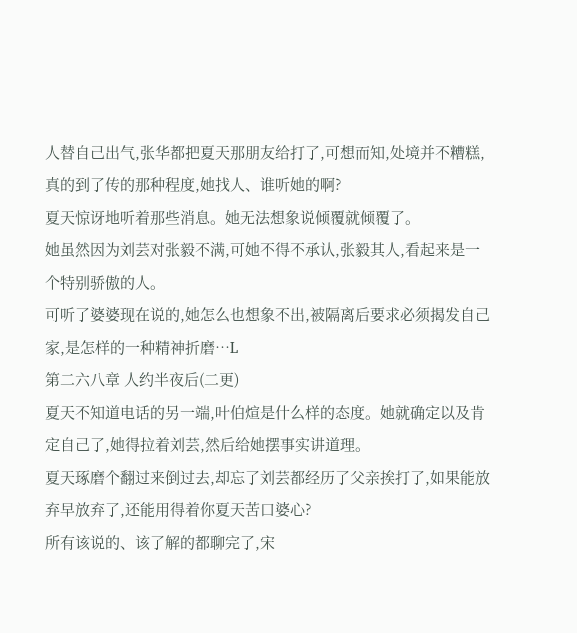人替自己出气,张华都把夏天那朋友给打了,可想而知,处境并不糟糕,真的到了传的那种程度,她找人、谁听她的啊?
夏天惊讶地听着那些消息。她无法想象说倾覆就倾覆了。
她虽然因为刘芸对张毅不满,可她不得不承认,张毅其人,看起来是一个特别骄傲的人。
可听了婆婆现在说的,她怎么也想象不出,被隔离后要求必须揭发自己家,是怎样的一种精神折磨…L
第二六八章 人约半夜后(二更)
夏天不知道电话的另一端,叶伯煊是什么样的态度。她就确定以及肯定自己了,她得拉着刘芸,然后给她摆事实讲道理。
夏天琢磨个翻过来倒过去,却忘了刘芸都经历了父亲挨打了,如果能放弃早放弃了,还能用得着你夏天苦口婆心?
所有该说的、该了解的都聊完了,宋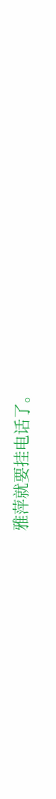雅萍就要挂电话了。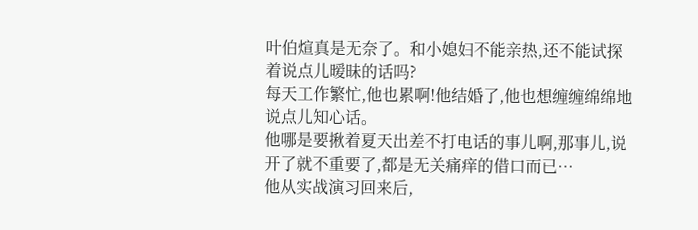叶伯煊真是无奈了。和小媳妇不能亲热,还不能试探着说点儿暧昧的话吗?
每天工作繁忙,他也累啊!他结婚了,他也想缠缠绵绵地说点儿知心话。
他哪是要揪着夏天出差不打电话的事儿啊,那事儿,说开了就不重要了,都是无关痛痒的借口而已…
他从实战演习回来后,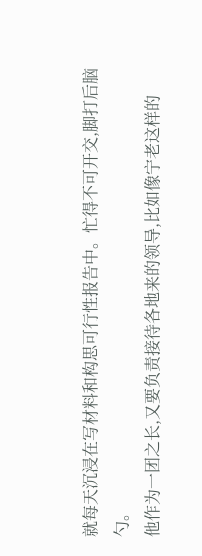就每天沉浸在写材料和构思可行性报告中。忙得不可开交,脚打后脑勺。
他作为一团之长,又要负责接待各地来的领导,比如像宁老这样的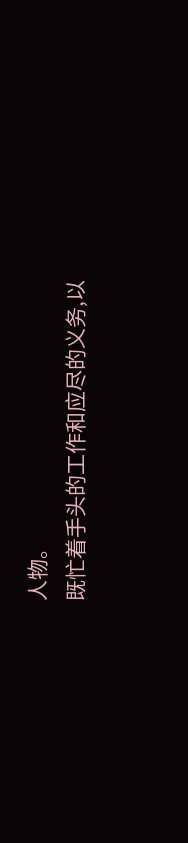人物。
既忙着手头的工作和应尽的义务,以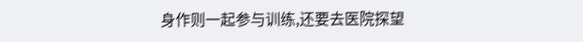身作则一起参与训练,还要去医院探望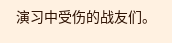演习中受伤的战友们。